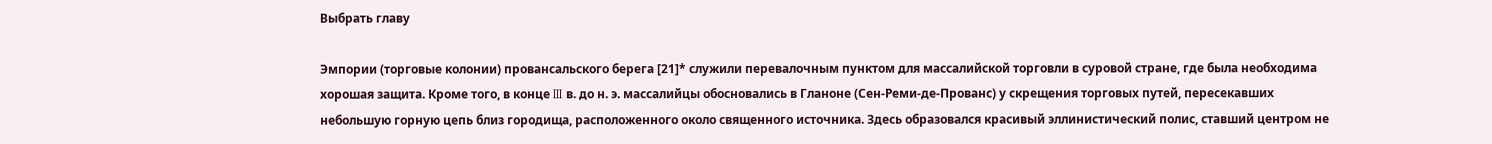Выбрать главу

Эмпории (торговые колонии) провансальского берега [21]* служили перевалочным пунктом для массалийской торговли в суровой стране, где была необходима хорошая защита. Кроме того, в конце III в. до н. э. массалийцы обосновались в Гланоне (Сен-Реми-де-Прованс) у скрещения торговых путей, пересекавших небольшую горную цепь близ городища, расположенного около священного источника. Здесь образовался красивый эллинистический полис, ставший центром не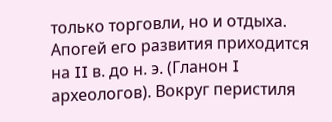только торговли, но и отдыха. Апогей его развития приходится на II в. до н. э. (Гланон I археологов). Вокруг перистиля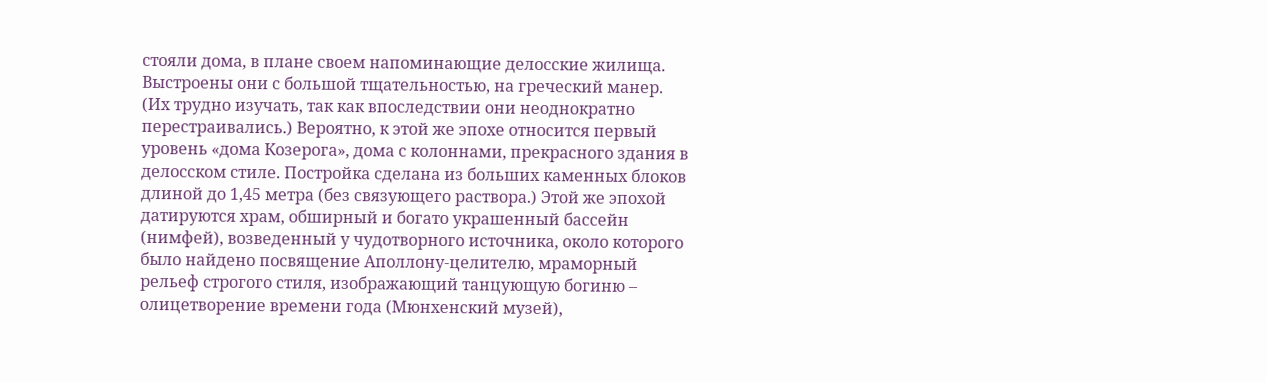стояли дома, в плане своем напоминающие делосские жилища. Выстроены они с большой тщательностью, на греческий манер. (Их трудно изучать, так как впоследствии они неоднократно перестраивались.) Вероятно, к этой же эпохе относится первый уровень «дома Козерога», дома с колоннами, прекрасного здания в делосском стиле. Постройка сделана из больших каменных блоков длиной до 1,45 метра (без связующего раствора.) Этой же эпохой датируются храм, обширный и богато украшенный бассейн (нимфей), возведенный у чудотворного источника, около которого было найдено посвящение Аполлону-целителю, мраморный рельеф строгого стиля, изображающий танцующую богиню – олицетворение времени года (Мюнхенский музей),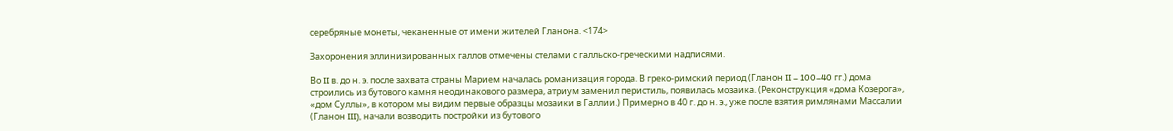серебряные монеты, чеканенные от имени жителей Гланона. <174>

Захоронения эллинизированных галлов отмечены стелами с галльско-греческими надписями.

Во II в. до н. э. после захвата страны Марием началась романизация города. В греко-римский период (Гланон II – 100–40 гг.) дома строились из бутового камня неодинакового размера, атриум заменил перистиль, появилась мозаика. (Реконструкция «дома Козерога», «дом Суллы», в котором мы видим первые образцы мозаики в Галлии.) Примерно в 40 г. до н. э., уже после взятия римлянами Массалии (Гланон III), начали возводить постройки из бутового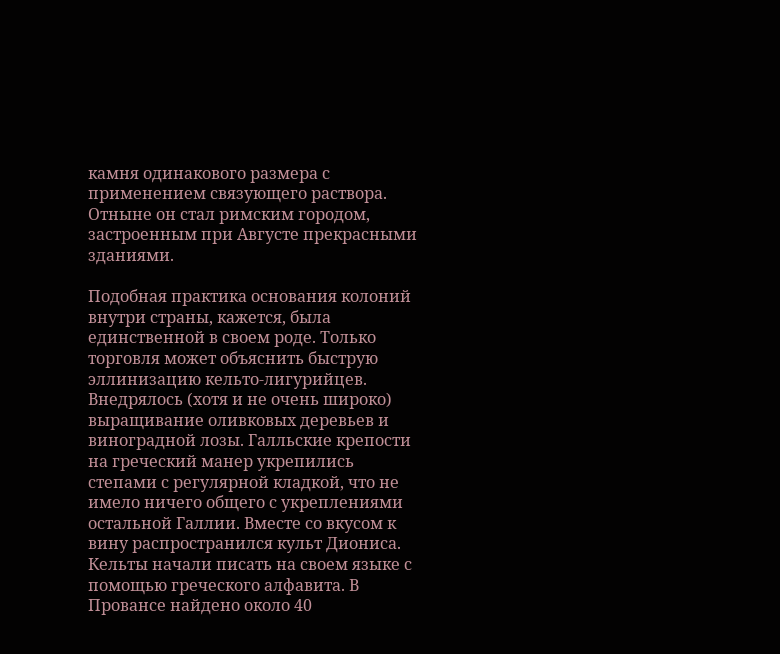камня одинакового размера с применением связующего раствора. Отныне он стал римским городом, застроенным при Августе прекрасными зданиями.

Подобная практика основания колоний внутри страны, кажется, была единственной в своем роде. Только торговля может объяснить быструю эллинизацию кельто-лигурийцев. Внедрялось (хотя и не очень широко) выращивание оливковых деревьев и виноградной лозы. Галльские крепости на греческий манер укрепились степами с регулярной кладкой, что не имело ничего общего с укреплениями остальной Галлии. Вместе со вкусом к вину распространился культ Диониса. Кельты начали писать на своем языке с помощью греческого алфавита. В Провансе найдено около 40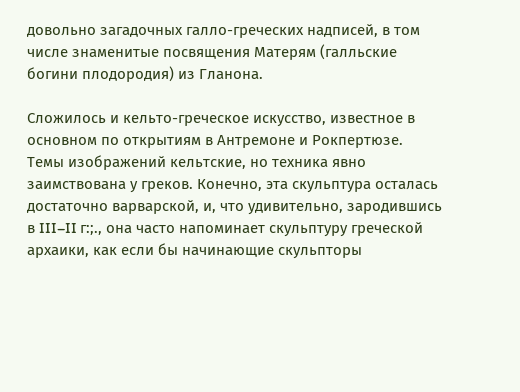довольно загадочных галло-греческих надписей, в том числе знаменитые посвящения Матерям (галльские богини плодородия) из Гланона.

Сложилось и кельто-греческое искусство, известное в основном по открытиям в Антремоне и Рокпертюзе. Темы изображений кельтские, но техника явно заимствована у греков. Конечно, эта скульптура осталась достаточно варварской, и, что удивительно, зародившись в III–II г:;., она часто напоминает скульптуру греческой архаики, как если бы начинающие скульпторы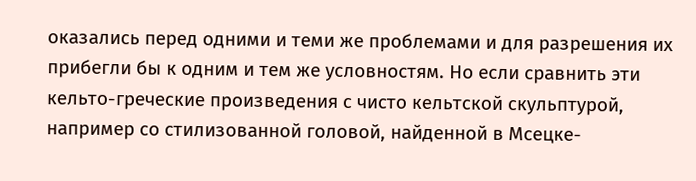оказались перед одними и теми же проблемами и для разрешения их прибегли бы к одним и тем же условностям. Но если сравнить эти кельто-греческие произведения с чисто кельтской скульптурой, например со стилизованной головой, найденной в Мсецке-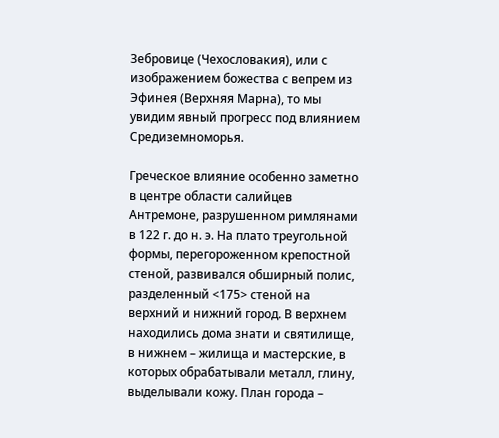Зебровице (Чехословакия), или с изображением божества с вепрем из Эфинея (Верхняя Марна), то мы увидим явный прогресс под влиянием Средиземноморья.

Греческое влияние особенно заметно в центре области салийцев Антремоне, разрушенном римлянами в 122 г. до н. э. На плато треугольной формы, перегороженном крепостной стеной, развивался обширный полис, разделенный <175> стеной на верхний и нижний город. В верхнем находились дома знати и святилище, в нижнем – жилища и мастерские, в которых обрабатывали металл, глину, выделывали кожу. План города –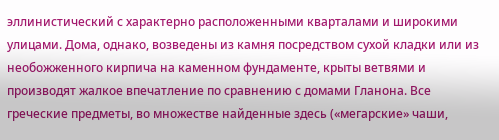эллинистический с характерно расположенными кварталами и широкими улицами. Дома, однако, возведены из камня посредством сухой кладки или из необожженного кирпича на каменном фундаменте, крыты ветвями и производят жалкое впечатление по сравнению с домами Гланона. Все греческие предметы, во множестве найденные здесь («мегарские» чаши,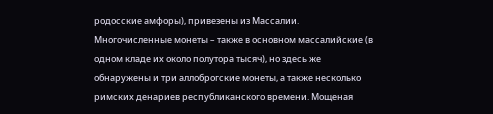родосские амфоры), привезены из Массалии. Многочисленные монеты – также в основном массалийские (в одном кладе их около полутора тысяч), но здесь же обнаружены и три аллоброгские монеты, а также несколько римских денариев республиканского времени. Мощеная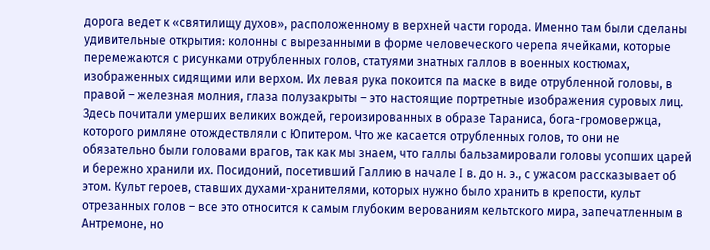дорога ведет к «святилищу духов», расположенному в верхней части города. Именно там были сделаны удивительные открытия: колонны с вырезанными в форме человеческого черепа ячейками, которые перемежаются с рисунками отрубленных голов, статуями знатных галлов в военных костюмах, изображенных сидящими или верхом. Их левая рука покоится па маске в виде отрубленной головы, в правой – железная молния, глаза полузакрыты – это настоящие портретные изображения суровых лиц. Здесь почитали умерших великих вождей, героизированных в образе Тараниса, бога-громовержца, которого римляне отождествляли с Юпитером. Что же касается отрубленных голов, то они не обязательно были головами врагов, так как мы знаем, что галлы бальзамировали головы усопших царей и бережно хранили их. Посидоний, посетивший Галлию в начале I в. до н. э., с ужасом рассказывает об этом. Культ героев, ставших духами-хранителями, которых нужно было хранить в крепости, культ отрезанных голов – все это относится к самым глубоким верованиям кельтского мира, запечатленным в Антремоне, но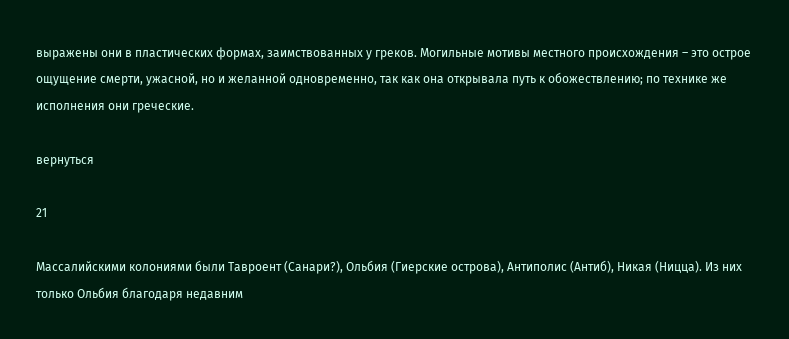выражены они в пластических формах, заимствованных у греков. Могильные мотивы местного происхождения – это острое ощущение смерти, ужасной, но и желанной одновременно, так как она открывала путь к обожествлению; по технике же исполнения они греческие.

вернуться

21

Массалийскими колониями были Тавроент (Санари?), Ольбия (Гиерские острова), Антиполис (Антиб), Никая (Ницца). Из них только Ольбия благодаря недавним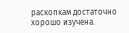раскопкам достаточно хорошо изучена.